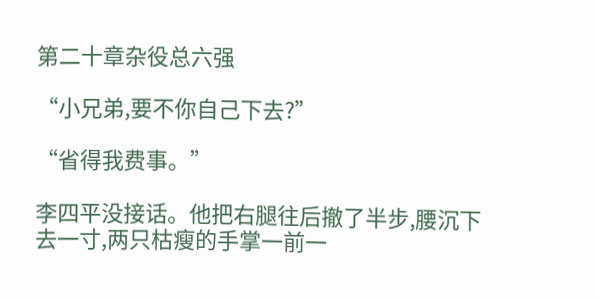第二十章杂役总六强

“小兄弟,要不你自己下去?”

“省得我费事。”

李四平没接话。他把右腿往后撤了半步,腰沉下去一寸,两只枯瘦的手掌一前一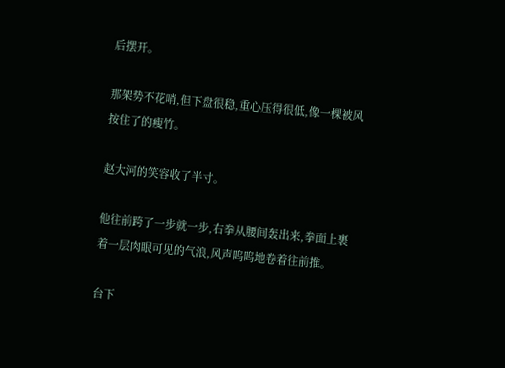后摆开。

那架势不花哨,但下盘很稳,重心压得很低,像一棵被风按住了的瘦竹。

赵大河的笑容收了半寸。

他往前跨了一步就一步,右拳从腰间轰出来,拳面上裹着一层肉眼可见的气浪,风声呜呜地卷着往前推。

台下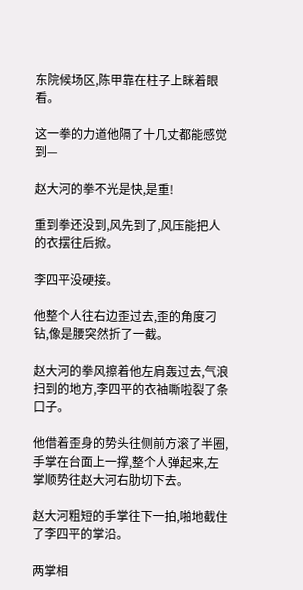东院候场区,陈甲靠在柱子上眯着眼看。

这一拳的力道他隔了十几丈都能感觉到—

赵大河的拳不光是快,是重!

重到拳还没到,风先到了,风压能把人的衣摆往后掀。

李四平没硬接。

他整个人往右边歪过去,歪的角度刁钻,像是腰突然折了一截。

赵大河的拳风擦着他左肩轰过去,气浪扫到的地方,李四平的衣袖嘶啦裂了条口子。

他借着歪身的势头往侧前方滚了半圈,手掌在台面上一撑,整个人弹起来,左掌顺势往赵大河右肋切下去。

赵大河粗短的手掌往下一拍,啪地截住了李四平的掌沿。

两掌相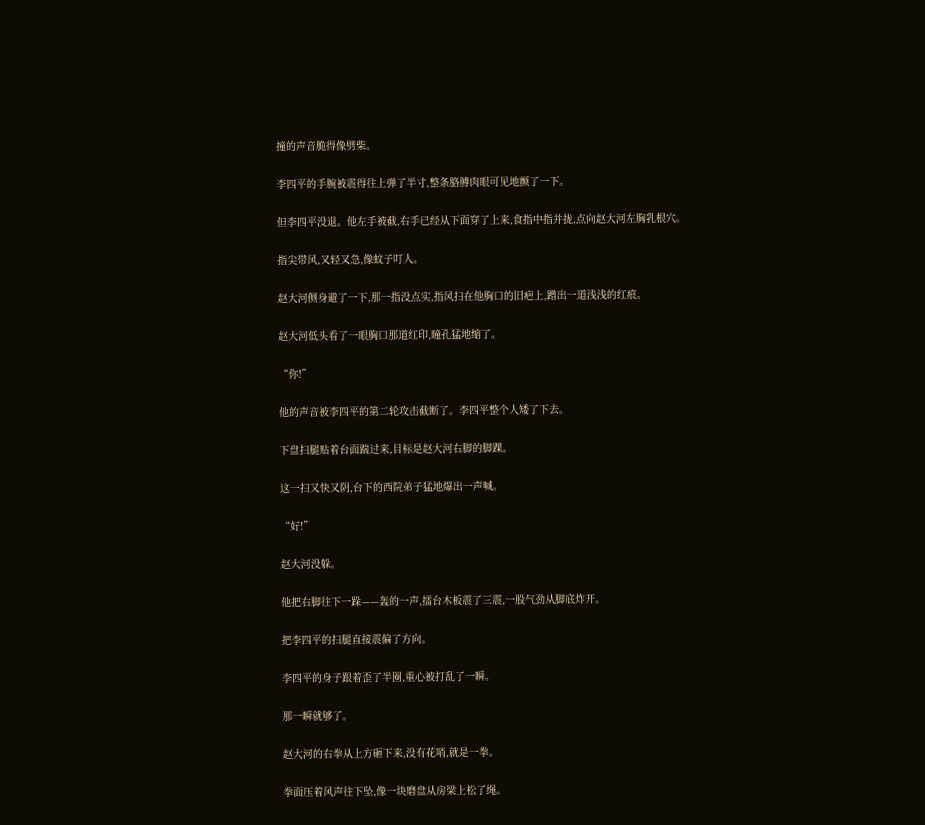撞的声音脆得像劈柴。

李四平的手腕被震得往上弹了半寸,整条胳膊肉眼可见地颤了一下。

但李四平没退。他左手被截,右手已经从下面穿了上来,食指中指并拢,点向赵大河左胸乳根穴。

指尖带风,又轻又急,像蚊子叮人。

赵大河侧身避了一下,那一指没点实,指风扫在他胸口的旧疤上,蹭出一道浅浅的红痕。

赵大河低头看了一眼胸口那道红印,瞳孔猛地缩了。

“你!”

他的声音被李四平的第二轮攻击截断了。李四平整个人矮了下去。

下盘扫腿贴着台面踹过来,目标是赵大河右脚的脚踝。

这一扫又快又阴,台下的西院弟子猛地爆出一声喊。

“好!”

赵大河没躲。

他把右脚往下一跺——轰的一声,擂台木板震了三震,一股气劲从脚底炸开。

把李四平的扫腿直接震偏了方向。

李四平的身子跟着歪了半圈,重心被打乱了一瞬。

那一瞬就够了。

赵大河的右拳从上方砸下来,没有花哨,就是一拳。

拳面压着风声往下坠,像一块磨盘从房梁上松了绳。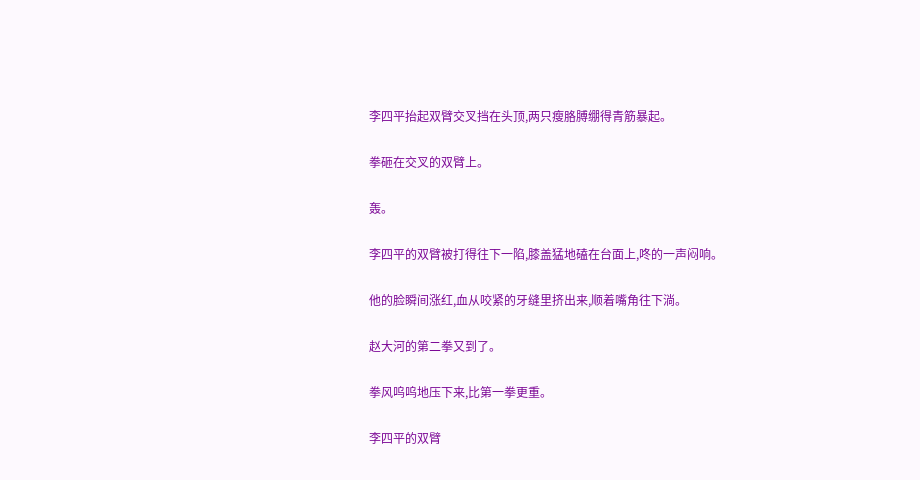李四平抬起双臂交叉挡在头顶,两只瘦胳膊绷得青筋暴起。

拳砸在交叉的双臂上。

轰。

李四平的双臂被打得往下一陷,膝盖猛地磕在台面上,咚的一声闷响。

他的脸瞬间涨红,血从咬紧的牙缝里挤出来,顺着嘴角往下淌。

赵大河的第二拳又到了。

拳风呜呜地压下来,比第一拳更重。

李四平的双臂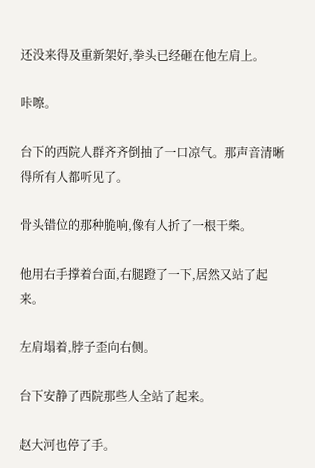还没来得及重新架好,拳头已经砸在他左肩上。

咔嚓。

台下的西院人群齐齐倒抽了一口凉气。那声音清晰得所有人都听见了。

骨头错位的那种脆响,像有人折了一根干柴。

他用右手撑着台面,右腿蹬了一下,居然又站了起来。

左肩塌着,脖子歪向右侧。

台下安静了西院那些人全站了起来。

赵大河也停了手。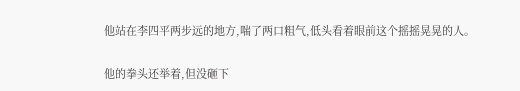他站在李四平两步远的地方,喘了两口粗气,低头看着眼前这个摇摇晃晃的人。

他的拳头还举着,但没砸下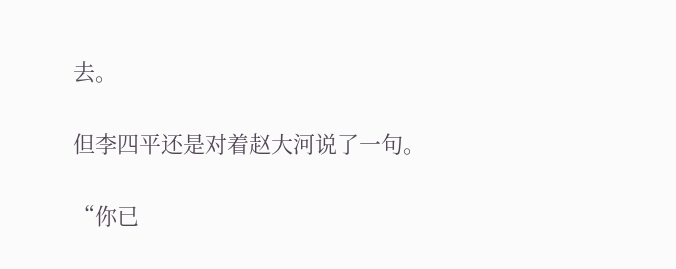去。

但李四平还是对着赵大河说了一句。

“你已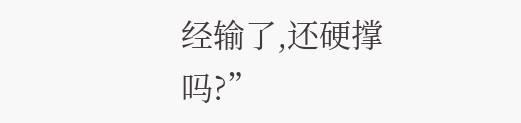经输了,还硬撑吗?”